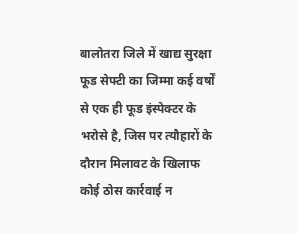बालोतरा जिले में खाद्य सुरक्षा फूड सेफ्टी का जिम्मा कई वर्षों से एक ही फूड इंस्पेक्टर के भरोसे है, जिस पर त्यौहारों के दौरान मिलावट के खिलाफ कोई ठोस कार्रवाई न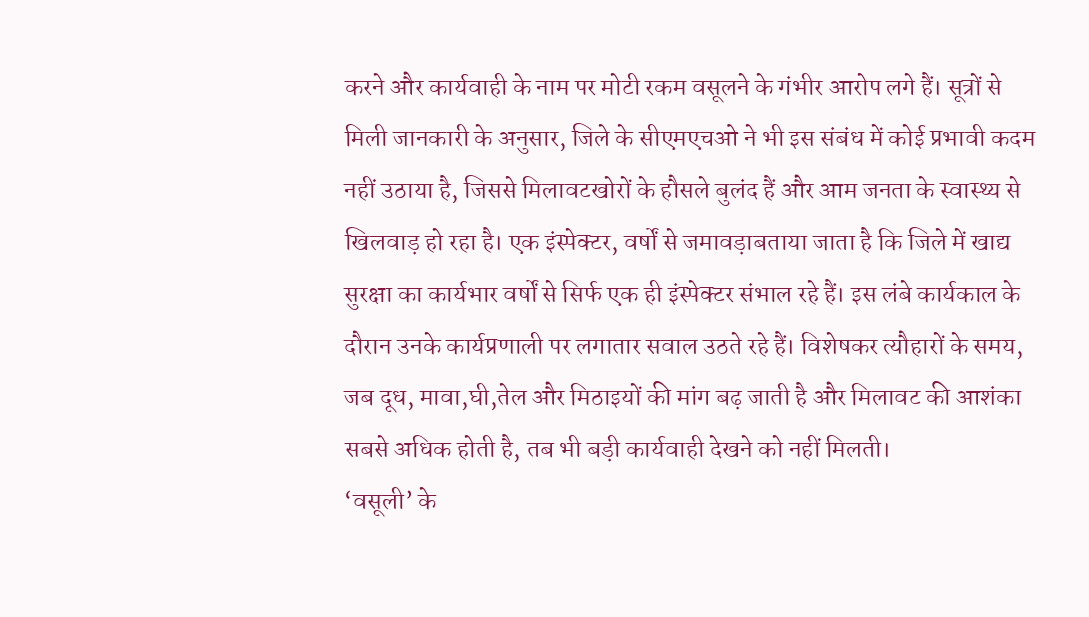करने और कार्यवाही के नाम पर मोटी रकम वसूलने के गंभीर आरोप लगे हैं। सूत्रों से मिली जानकारी के अनुसार, जिले के सीएमएचओ ने भी इस संबंध में कोई प्रभावी कदम नहीं उठाया है, जिससे मिलावटखोरों के हौसले बुलंद हैं और आम जनता के स्वास्थ्य से खिलवाड़ हो रहा है। एक इंस्पेक्टर, वर्षों से जमावड़ाबताया जाता है कि जिले में खाद्य सुरक्षा का कार्यभार वर्षों से सिर्फ एक ही इंस्पेक्टर संभाल रहे हैं। इस लंबे कार्यकाल के दौरान उनके कार्यप्रणाली पर लगातार सवाल उठते रहे हैं। विशेषकर त्यौहारों के समय, जब दूध, मावा,घी,तेल और मिठाइयों की मांग बढ़ जाती है और मिलावट की आशंका सबसे अधिक होती है, तब भी बड़ी कार्यवाही देखने को नहीं मिलती।
‘वसूली’ के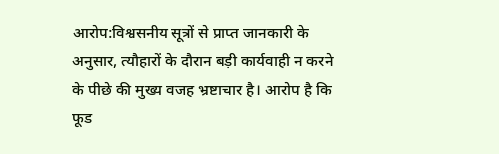आरोप:विश्वसनीय सूत्रों से प्राप्त जानकारी के अनुसार, त्यौहारों के दौरान बड़ी कार्यवाही न करने के पीछे की मुख्य वजह भ्रष्टाचार है। आरोप है कि फूड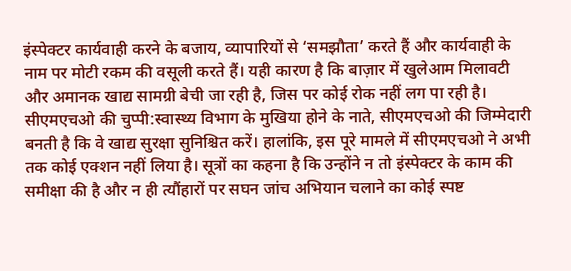इंस्पेक्टर कार्यवाही करने के बजाय, व्यापारियों से ‘समझौता’ करते हैं और कार्यवाही के नाम पर मोटी रकम की वसूली करते हैं। यही कारण है कि बाज़ार में खुलेआम मिलावटी और अमानक खाद्य सामग्री बेची जा रही है, जिस पर कोई रोक नहीं लग पा रही है।
सीएमएचओ की चुप्पी:स्वास्थ्य विभाग के मुखिया होने के नाते, सीएमएचओ की जिम्मेदारी बनती है कि वे खाद्य सुरक्षा सुनिश्चित करें। हालांकि, इस पूरे मामले में सीएमएचओ ने अभी तक कोई एक्शन नहीं लिया है। सूत्रों का कहना है कि उन्होंने न तो इंस्पेक्टर के काम की समीक्षा की है और न ही त्यौंहारों पर सघन जांच अभियान चलाने का कोई स्पष्ट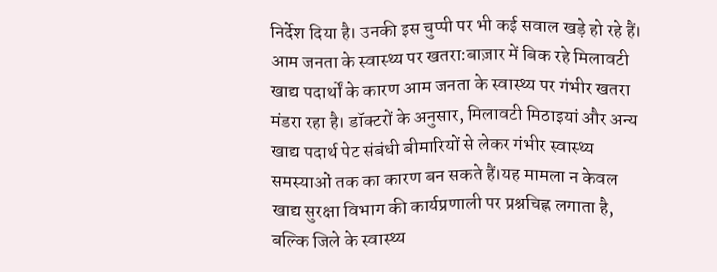निर्देश दिया है। उनकी इस चुप्पी पर भी कई सवाल खड़े हो रहे हैं।
आम जनता के स्वास्थ्य पर खतरा:बाज़ार में बिक रहे मिलावटी खाद्य पदार्थों के कारण आम जनता के स्वास्थ्य पर गंभीर खतरा मंडरा रहा है। डॉक्टरों के अनुसार, मिलावटी मिठाइयां और अन्य खाद्य पदार्थ पेट संबंधी बीमारियों से लेकर गंभीर स्वास्थ्य समस्याओं तक का कारण बन सकते हैं।यह मामला न केवल खाद्य सुरक्षा विभाग की कार्यप्रणाली पर प्रश्नचिह्न लगाता है, बल्कि जिले के स्वास्थ्य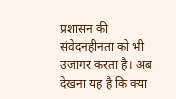प्रशासन की संवेदनहीनता को भी उजागर करता है। अब देखना यह है कि क्या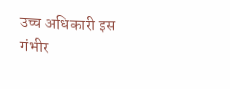उच्च अधिकारी इस गंभीर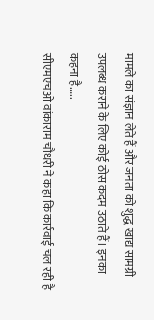मामले का संज्ञान लेते हैं और जनता को शुद्ध खाद्य सामग्री उपलब्ध कराने के लिए कोई ठोस कदम उठाते हैं। इनका कहना है…..
सीएमएचओ वांकाराम चौधरी ने कहा कि कार्रवाई चल रही है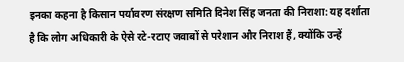इनका कहना है किसान पर्यावरण संरक्षण समिति दिनेश सिंह जनता की निराशा: यह दर्शाता है कि लोग अधिकारी के ऐसे रटे-रटाए जवाबों से परेशान और निराश हैं, क्योंकि उन्हें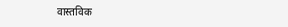वास्तविक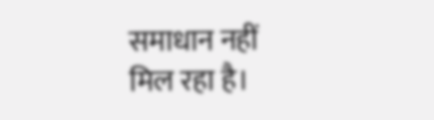समाधान नहीं मिल रहा है।